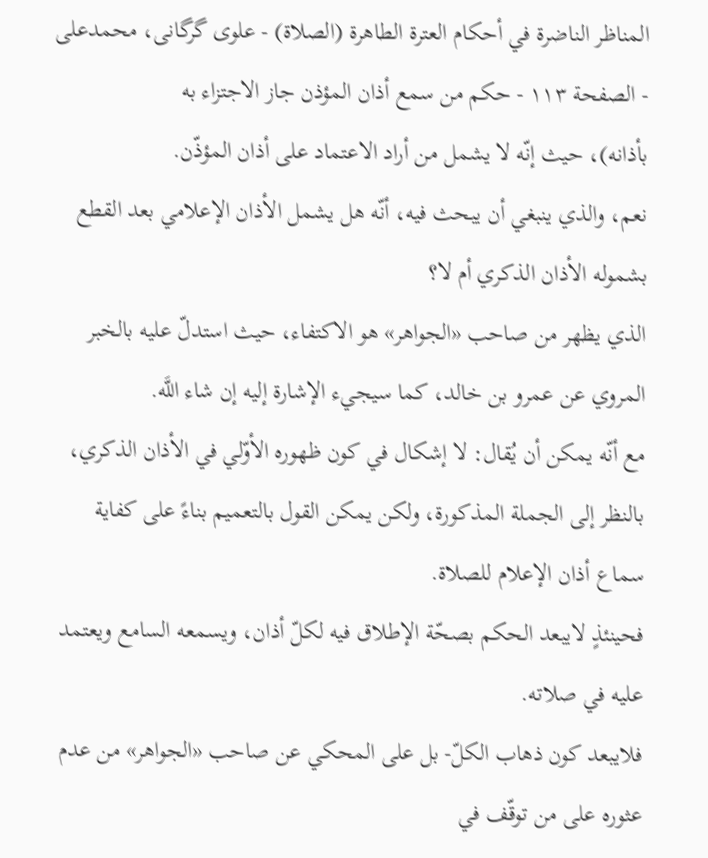المناظر الناضرة في أحکام العترة الطاهرة (الصلاة) - علوی گرگانی، محمدعلی - الصفحة ١١٣ - حكم من سمع أذان المؤذن جاز الاجتزاء به
بأذانه)، حيث إنّه لا يشمل من أراد الاعتماد على أذان المؤذّن.
نعم، والذي ينبغي أن يبحث فيه، أنّه هل يشمل الأذان الإعلامي بعد القطع بشموله الأذان الذكري أم لا؟
الذي يظهر من صاحب «الجواهر» هو الاكتفاء، حيث استدلّ عليه بالخبر المروي عن عمرو بن خالد، كما سيجيء الإشارة إليه إن شاء اللَّه.
مع أنّه يمكن أن يُقال: لا إشكال في كون ظهوره الأوّلي في الأذان الذكري، بالنظر إلى الجملة المذكورة، ولكن يمكن القول بالتعميم بناءً على كفاية سماع أذان الإعلام للصلاة.
فحينئذٍ لايبعد الحكم بصحّة الإطلاق فيه لكلّ أذان، ويسمعه السامع ويعتمد عليه في صلاته.
فلايبعد كون ذهاب الكلّ- بل على المحكي عن صاحب «الجواهر» من عدم عثوره على من توقّف في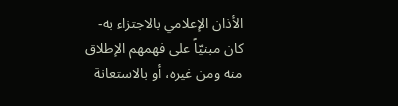الأذان الإعلامي بالاجتزاء به- كان مبنيّاً على فهمهم الإطلاق منه ومن غيره، أو بالاستعانة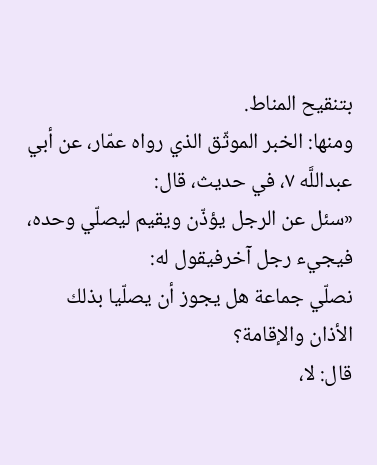بتنقيح المناط.
ومنها: الخبر الموثّق الذي رواه عمّار، عن أبي عبداللَّه ٧، في حديث، قال:
«سئل عن الرجل يؤذّن ويقيم ليصلّي وحده، فيجيء رجل آخرفيقول له:
نصلّي جماعة هل يجوز أن يصلّيا بذلك الأذان والإقامة؟
قال: لا،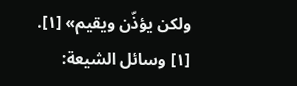ولكن يؤذّن ويقيم» [١].
[١] وسائل الشيعة: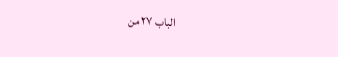الباب ٢٧ من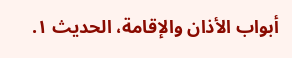أبواب الأذان والإقامة، الحديث ١.